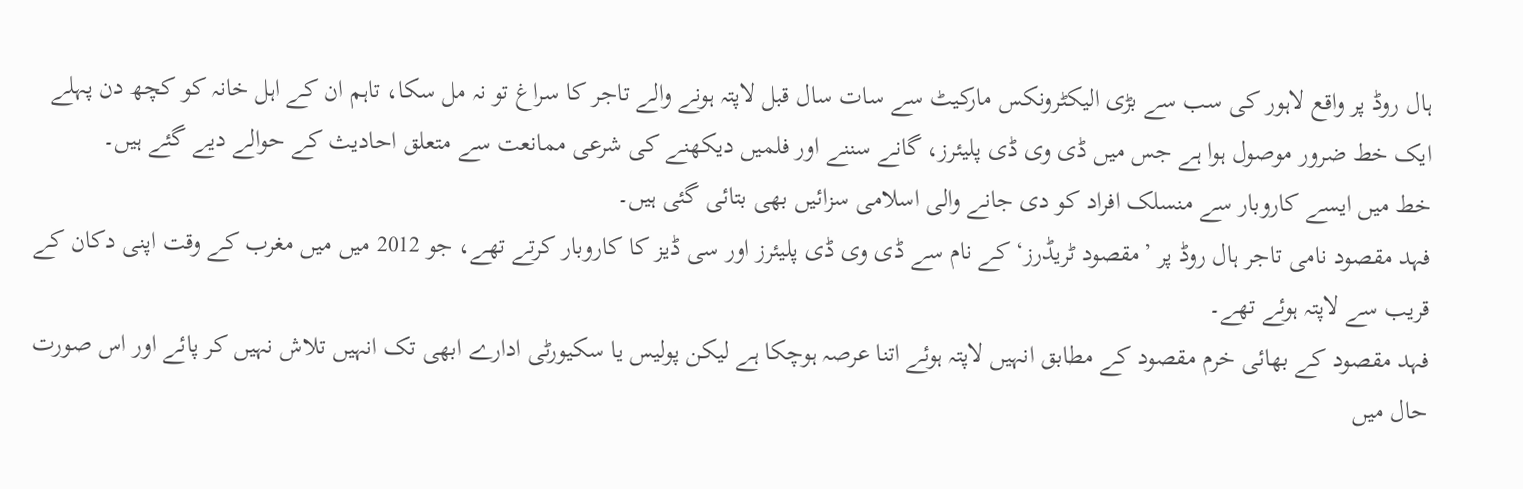ہال روڈ پر واقع لاہور کی سب سے بڑی الیکٹرونکس مارکیٹ سے سات سال قبل لاپتہ ہونے والے تاجر کا سراغ تو نہ مل سکا، تاہم ان کے اہل خانہ کو کچھ دن پہلے ایک خط ضرور موصول ہوا ہے جس میں ڈی وی ڈی پلیئرز، گانے سننے اور فلمیں دیکھنے کی شرعی ممانعت سے متعلق احادیث کے حوالے دیے گئے ہیں۔
خط میں ایسے کاروبار سے منسلک افراد کو دی جانے والی اسلامی سزائیں بھی بتائی گئی ہیں۔
فہد مقصود نامی تاجر ہال روڈ پر ’مقصود ٹریڈرز‘ کے نام سے ڈی وی ڈی پلیئرز اور سی ڈیز کا کاروبار کرتے تھے، جو 2012 میں میں مغرب کے وقت اپنی دکان کے قریب سے لاپتہ ہوئے تھے۔
فہد مقصود کے بھائی خرم مقصود کے مطابق انہیں لاپتہ ہوئے اتنا عرصہ ہوچکا ہے لیکن پولیس یا سکیورٹی ادارے ابھی تک انہیں تلاش نہیں کر پائے اور اس صورت حال میں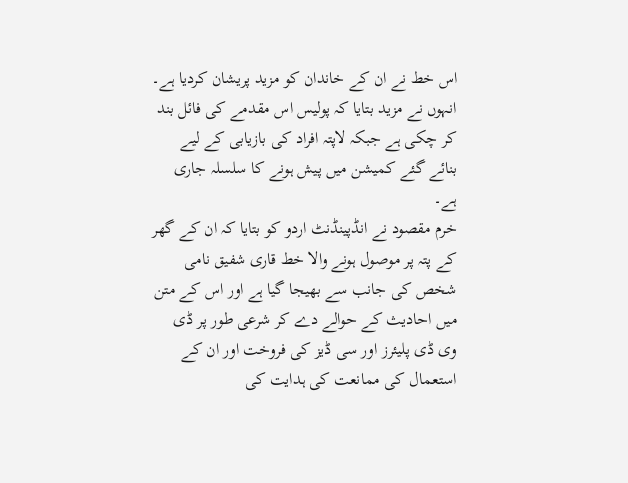اس خط نے ان کے خاندان کو مزید پریشان کردیا ہے۔
انہوں نے مزید بتایا کہ پولیس اس مقدمے کی فائل بند کر چکی ہے جبکہ لاپتہ افراد کی بازیابی کے لیے بنائے گئے کمیشن میں پیش ہونے کا سلسلہ جاری ہے۔
خرم مقصود نے انڈپینڈنٹ اردو کو بتایا کہ ان کے گھر کے پتہ پر موصول ہونے والا خط قاری شفیق نامی شخص کی جانب سے بھیجا گیا ہے اور اس کے متن میں احادیث کے حوالے دے کر شرعی طور پر ڈی وی ڈی پلیئرز اور سی ڈیز کی فروخت اور ان کے استعمال کی ممانعت کی ہدایت کی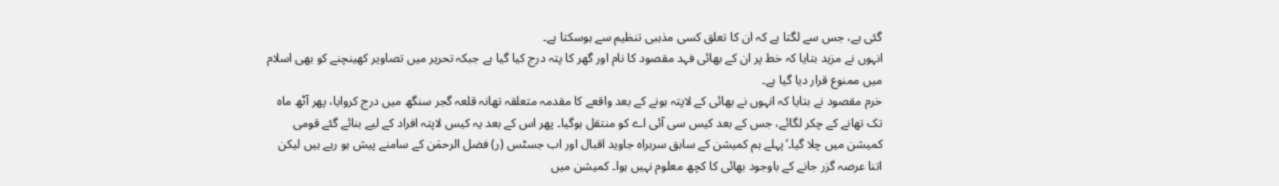گئی ہے، جس سے لگتا ہے کہ ان کا تعلق کسی مذہبی تنظیم سے ہوسکتا ہے۔
انہوں نے مزید بتایا کہ خط پر ان کے بھائی فہد مقصود کا نام اور گھر کا پتہ درج کیا گیا ہے جبکہ تحریر میں تصاویر کھینچنے کو بھی اسلام میں ممنوع قرار دیا گیا ہے۔
خرم مقصود نے بتایا کہ انہوں نے بھائی کے لاپتہ ہونے کے بعد واقعے کا مقدمہ متعلقہ تھانہ قلعہ گجر سنگھ میں درج کروایا، پھر آٹھ ماہ تک تھانے کے چکر لگائے، جس کے بعد کیس سی آئی اے کو منتقل ہوگیا۔ پھر اس کے بعد یہ کیس لاپتہ افراد کے لیے بنائے گئے قومی کمیشن میں چلا گیا۔’پہلے ہم کمیشن کے سابق سربراہ جاوید اقبال اور اب جسٹس (ر) فضل الرحمٰن کے سامنے پیش ہو رہے ہیں لیکن اتنا عرصہ گزر جانے کے باوجود بھائی کا کچھ معلوم نہیں ہوا۔ کمیشن میں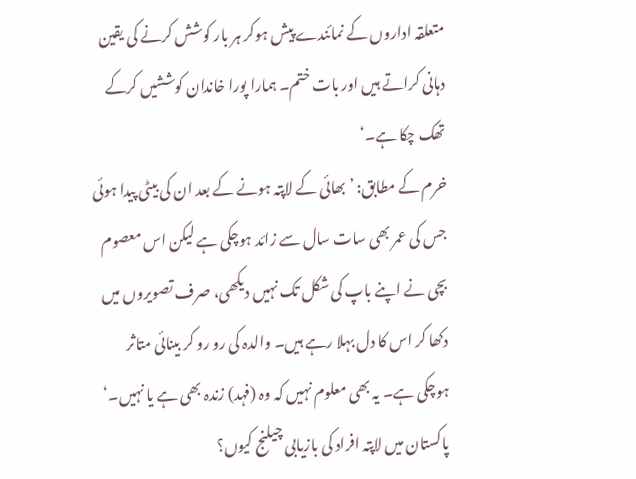متعلقہ اداروں کے نمائندے پیش ہوکر ہر بار کوشش کرنے کی یقین دہانی کراتے ہیں اور بات ختم۔ ہمارا پورا خاندان کوششیں کرکے تھک چکا ہے۔‘
خرم کے مطابق: ’بھائی کے لاپتہ ہونے کے بعد ان کی بیٹی پیدا ہوئی جس کی عمر بھی سات سال سے زائد ہوچکی ہے لیکن اس معصوم بچی نے اپنے باپ کی شکل تک نہیں دیکھی، صرف تصویروں میں دکھا کر اس کا دل بہلا رہے ہیں۔ والدہ کی رو رو کر بینائی متاثر ہوچکی ہے۔ یہ بھی معلوم نہیں کہ وہ (فہد) زندہ بھی ہے یا نہیں۔‘
پاکستان میں لاپتہ افراد کی بازیابی چیلنج کیوں؟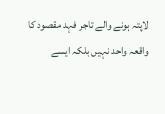لاپتہ ہونے والے تاجر فہد مقصود کا واقعہ واحد نہیں بلکہ ایسے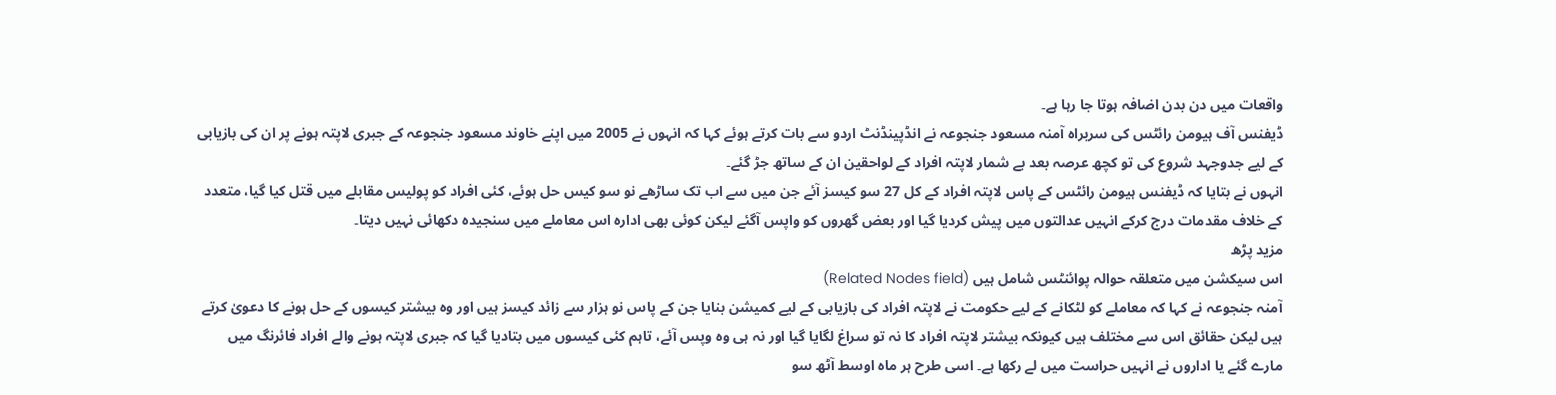واقعات میں دن بدن اضافہ ہوتا جا رہا ہے۔
ڈیفنس آف ہیومن رائٹس کی سربراہ آمنہ مسعود جنجوعہ نے انڈپینڈنٹ اردو سے بات کرتے ہوئے کہا کہ انہوں نے 2005 میں اپنے خاوند مسعود جنجوعہ کے جبری لاپتہ ہونے پر ان کی بازیابی کے لیے جدوجہد شروع کی تو کچھ عرصہ بعد بے شمار لاپتہ افراد کے لواحقین ان کے ساتھ جڑ گئے۔
انہوں نے بتایا کہ ڈیفنس ہیومن رائٹس کے پاس لاپتہ افراد کے کل 27 سو کیسز آئے جن میں سے اب تک ساڑھے نو سو کیس حل ہوئے، کئی افراد کو پولیس مقابلے میں قتل کیا گیا، متعدد کے خلاف مقدمات درج کرکے انہیں عدالتوں میں پیش کردیا گیا اور بعض گھروں کو واپس آگئے لیکن کوئی بھی ادارہ اس معاملے میں سنجیدہ دکھائی نہیں دیتا۔
مزید پڑھ
اس سیکشن میں متعلقہ حوالہ پوائنٹس شامل ہیں (Related Nodes field)
آمنہ جنجوعہ نے کہا کہ معاملے کو لٹکانے کے لیے حکومت نے لاپتہ افراد کی بازیابی کے لیے کمیشن بنایا جن کے پاس نو ہزار سے زائد کیسز ہیں اور وہ بیشتر کیسوں کے حل ہونے کا دعویٰ کرتے ہیں لیکن حقائق اس سے مختلف ہیں کیونکہ بیشتر لاپتہ افراد کا نہ تو سراغ لگایا گیا اور نہ ہی وہ وپس آئے، تاہم کئی کیسوں میں بتادیا گیا کہ جبری لاپتہ ہونے والے افراد فائرنگ میں مارے گئے یا اداروں نے انہیں حراست میں لے رکھا ہے۔ اسی طرح ہر ماہ اوسط آٹھ سو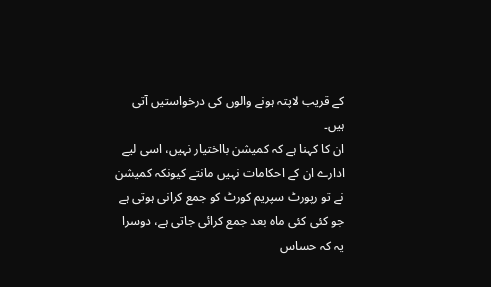کے قریب لاپتہ ہونے والوں کی درخواستیں آتی ہیں۔
ان کا کہنا ہے کہ کمیشن بااختیار نہیں، اسی لیے ادارے ان کے احکامات نہیں مانتے کیونکہ کمیشن نے تو رپورٹ سپریم کورٹ کو جمع کرانی ہوتی ہے جو کئی کئی ماہ بعد جمع کرائی جاتی ہے، دوسرا یہ کہ حساس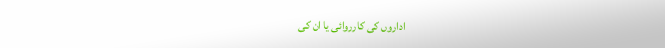اداروں کی کارروائی یا ان کی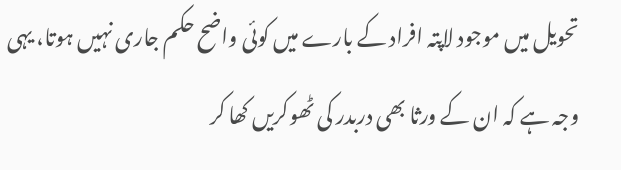تحویل میں موجود لاپتہ افراد کے بارے میں کوئی واضح حکم جاری نہیں ہوتا، یہی وجہ ہے کہ ان کے ورثا بھی دربدر کی ٹھوکریں کھا کر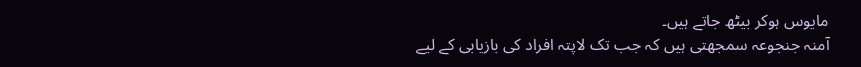مایوس ہوکر بیٹھ جاتے ہیں۔
آمنہ جنجوعہ سمجھتی ہیں کہ جب تک لاپتہ افراد کی بازیابی کے لیے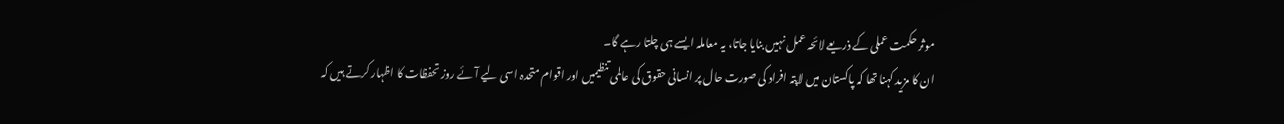موثر حکمت عملی کے ذریعے لائحہ عمل نہیں بنایا جاتا، یہ معاملہ ایسے ہی چلتا رہے گا۔
ان کا مزید کہنا تھا کہ پاکستان میں لاپتہ افراد کی صورت حال پر انسانی حقوق کی عالمی تنظیمیں اور اقوام متحدہ اسی لیے آئے روز تحفظات کا اظہار کرتے ہیں کہ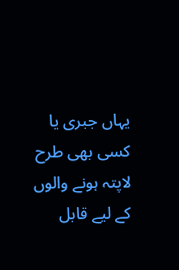یہاں جبری یا کسی بھی طرح لاپتہ ہونے والوں کے لیے قابل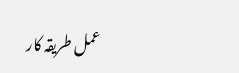عمل طریقہ کار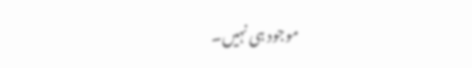موجود ہی نہیں۔